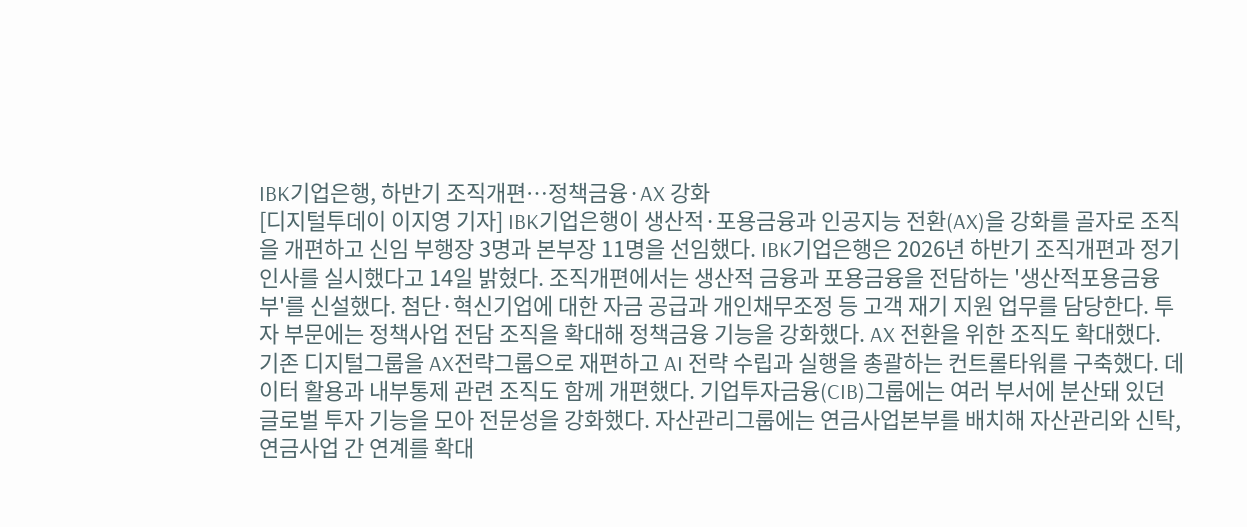IBK기업은행, 하반기 조직개편…정책금융·AX 강화
[디지털투데이 이지영 기자] IBK기업은행이 생산적·포용금융과 인공지능 전환(AX)을 강화를 골자로 조직을 개편하고 신임 부행장 3명과 본부장 11명을 선임했다. IBK기업은행은 2026년 하반기 조직개편과 정기인사를 실시했다고 14일 밝혔다. 조직개편에서는 생산적 금융과 포용금융을 전담하는 '생산적포용금융부'를 신설했다. 첨단·혁신기업에 대한 자금 공급과 개인채무조정 등 고객 재기 지원 업무를 담당한다. 투자 부문에는 정책사업 전담 조직을 확대해 정책금융 기능을 강화했다. AX 전환을 위한 조직도 확대했다. 기존 디지털그룹을 AX전략그룹으로 재편하고 AI 전략 수립과 실행을 총괄하는 컨트롤타워를 구축했다. 데이터 활용과 내부통제 관련 조직도 함께 개편했다. 기업투자금융(CIB)그룹에는 여러 부서에 분산돼 있던 글로벌 투자 기능을 모아 전문성을 강화했다. 자산관리그룹에는 연금사업본부를 배치해 자산관리와 신탁, 연금사업 간 연계를 확대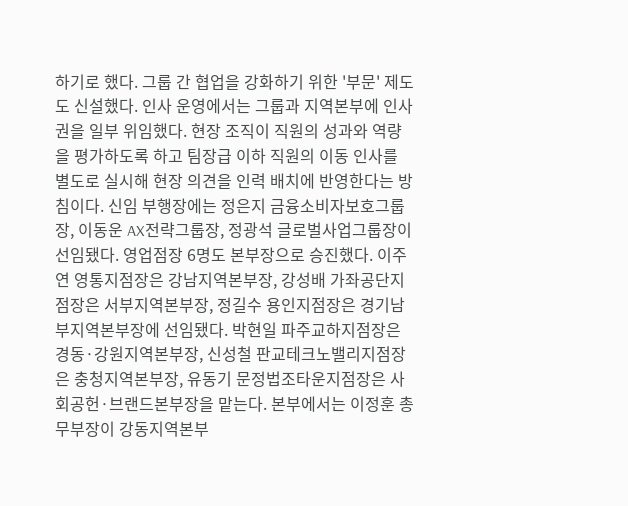하기로 했다. 그룹 간 협업을 강화하기 위한 '부문' 제도도 신설했다. 인사 운영에서는 그룹과 지역본부에 인사권을 일부 위임했다. 현장 조직이 직원의 성과와 역량을 평가하도록 하고 팀장급 이하 직원의 이동 인사를 별도로 실시해 현장 의견을 인력 배치에 반영한다는 방침이다. 신임 부행장에는 정은지 금융소비자보호그룹장, 이동운 AX전략그룹장, 정광석 글로벌사업그룹장이 선임됐다. 영업점장 6명도 본부장으로 승진했다. 이주연 영통지점장은 강남지역본부장, 강성배 가좌공단지점장은 서부지역본부장, 정길수 용인지점장은 경기남부지역본부장에 선임됐다. 박현일 파주교하지점장은 경동·강원지역본부장, 신성철 판교테크노밸리지점장은 충청지역본부장, 유동기 문정법조타운지점장은 사회공헌·브랜드본부장을 맡는다. 본부에서는 이정훈 총무부장이 강동지역본부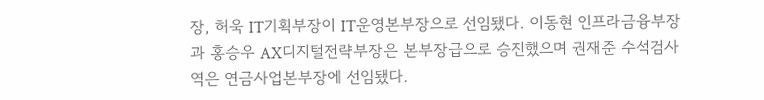장, 허욱 IT기획부장이 IT운영본부장으로 선임됐다. 이동현 인프라금융부장과 홍승우 AX디지털전략부장은 본부장급으로 승진했으며 권재준 수석검사역은 연금사업본부장에 선임됐다.